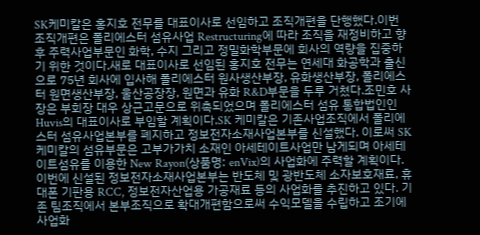SK케미칼은 홍지호 전무를 대표이사로 선임하고 조직개편을 단행했다.이번 조직개편은 폴리에스터 섬유사업 Restructuring에 따라 조직을 재정비하고 향후 주력사업부문인 화학, 수지 그리고 정밀화학부문에 회사의 역량을 집중하기 위한 것이다.새로 대표이사로 선임된 홍지호 전무는 연세대 화공학과 출신으로 75년 회사에 입사해 폴리에스터 원사생산부장, 유화생산부장, 폴리에스터 원면생산부장, 울산공장장, 원면과 유화 R&D부문을 두루 거쳤다.조민호 사장은 부회장 대우 상근고문으로 위촉되었으며 폴리에스터 섬유 통합법인인 Huvis의 대표이사로 부임할 계획이다.SK 케미칼은 기존사업조직에서 폴리에스터 섬유사업본부를 폐지하고 정보전자소재사업본부를 신설했다. 이로써 SK케미칼의 섬유부문은 고부가가치 소재인 아세테이트사업만 남게되며 아세테이트섬유를 이용한 New Rayon(상품명: enVix)의 사업화에 주력할 계획이다.이번에 신설된 정보전자소재사업본부는 반도체 및 광반도체 소자보호재료, 휴대폰 기판용 RCC, 정보전자산업용 가공재료 등의 사업화를 추진하고 있다. 기존 팀조직에서 본부조직으로 확대개편함으로써 수익모델을 수립하고 조기에 사업화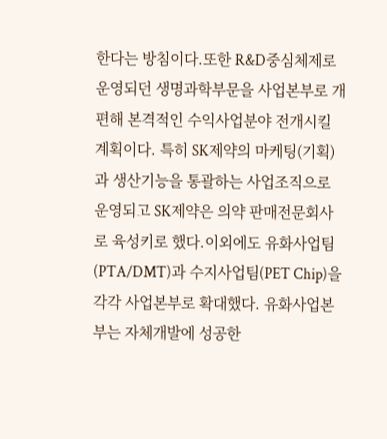한다는 방침이다.또한 R&D중심체제로 운영되던 생명과학부문을 사업본부로 개편해 본격적인 수익사업분야 전개시킬 계획이다. 특히 SK제약의 마케팅(기획)과 생산기능을 통괄하는 사업조직으로 운영되고 SK제약은 의약 판매전문회사로 육성키로 했다.이외에도 유화사업팀(PTA/DMT)과 수지사업팀(PET Chip)을 각각 사업본부로 확대했다. 유화사업본부는 자체개발에 성공한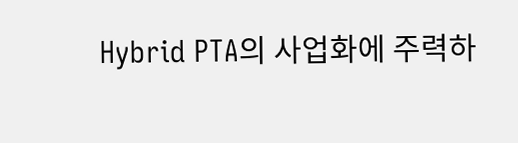Hybrid PTA의 사업화에 주력하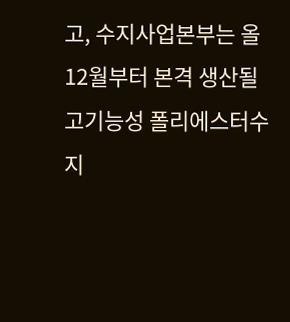고, 수지사업본부는 올 12월부터 본격 생산될 고기능성 폴리에스터수지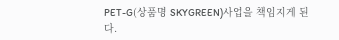PET-G(상품명 SKYGREEN)사업을 책임지게 된다.